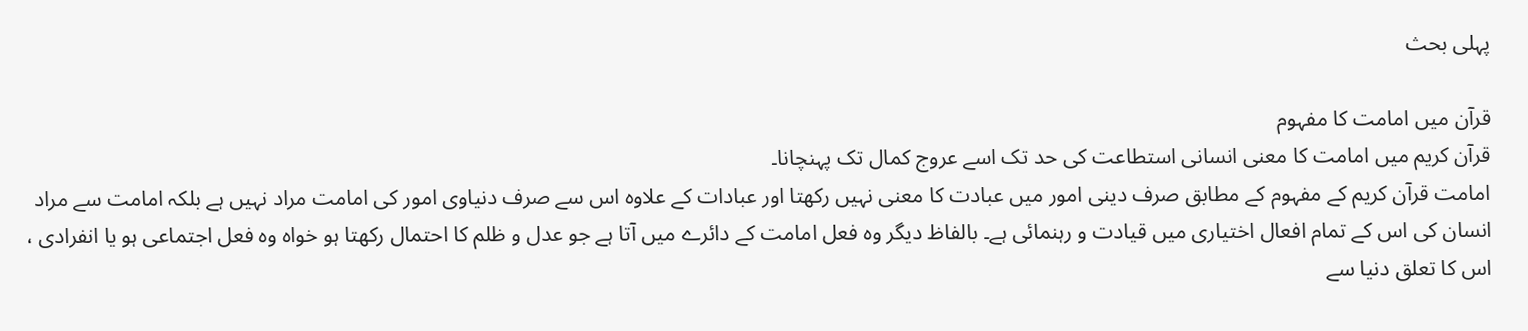پہلی بحث

قرآن میں امامت کا مفہوم
قرآن کریم میں امامت کا معنی انسانی استطاعت کی حد تک اسے عروج کمال تک پہنچانا۔
امامت قرآن کریم کے مفہوم کے مطابق صرف دینی امور میں عبادت کا معنی نہیں رکھتا اور عبادات کے علاوہ اس سے صرف دنیاوی امور کی امامت مراد نہیں ہے بلکہ امامت سے مراد انسان کی اس کے تمام افعال اختیاری میں قیادت و رہنمائی ہے۔ بالفاظ دیگر وہ فعل امامت کے دائرے میں آتا ہے جو عدل و ظلم کا احتمال رکھتا ہو خواہ وہ فعل اجتماعی ہو یا انفرادی ، اس کا تعلق دنیا سے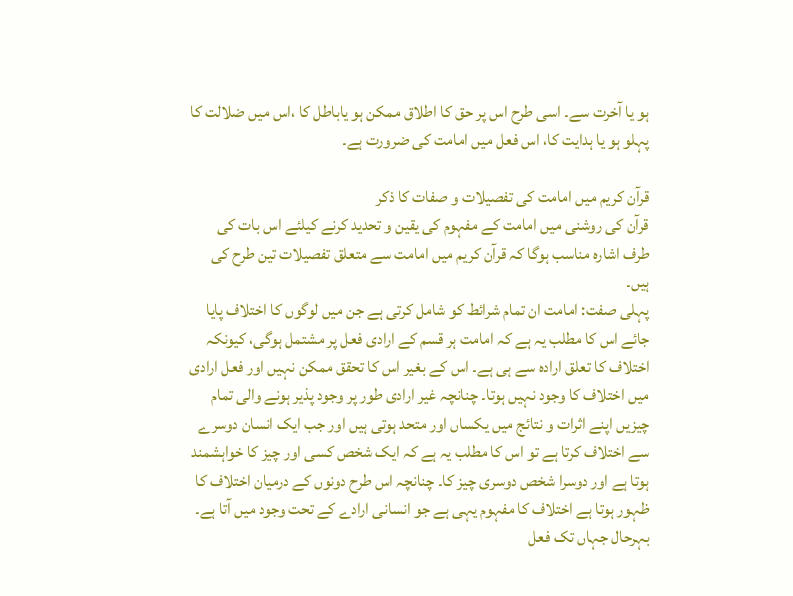ہو یا آخرت سے۔ اسی طرح اس پر حق کا اطلاق ممکن ہو یاباطل کا ،اس میں ضلالت کا پہلو ہو یا ہدایت کا، اس فعل میں امامت کی ضرورت ہے۔

قرآن کریم میں امامت کی تفصیلات و صفات کا ذکر
قرآن کی روشنی میں امامت کے مفہوم کی یقین و تحدید کرنے کیلئے اس بات کی طرف اشارہ مناسب ہوگا کہ قرآن کریم میں امامت سے متعلق تفصیلات تین طرح کی ہیں۔
پہلی صفت: امامت ان تمام شرائط کو شامل کرتی ہے جن میں لوگوں کا اختلاف پایا جائے اس کا مطلب یہ ہے کہ امامت ہر قسم کے ارادی فعل پر مشتمل ہوگی، کیونکہ اختلاف کا تعلق ارادہ سے ہی ہے۔ اس کے بغیر اس کا تحقق ممکن نہیں اور فعل ارادی میں اختلاف کا وجود نہیں ہوتا۔ چنانچہ غیر ارادی طور پر وجود پذیر ہونے والی تمام چیزیں اپنے اثرات و نتائج میں یکساں اور متحد ہوتی ہیں اور جب ایک انسان دوسرے سے اختلاف کرتا ہے تو اس کا مطلب یہ ہے کہ ایک شخص کسی اور چیز کا خواہشمند ہوتا ہے اور دوسرا شخص دوسری چیز کا۔ چنانچہ اس طرح دونوں کے درمیان اختلاف کا ظہور ہوتا ہے اختلاف کا مفہوم یہی ہے جو انسانی ارادے کے تحت وجود میں آتا ہے۔ بہرحال جہاں تک فعل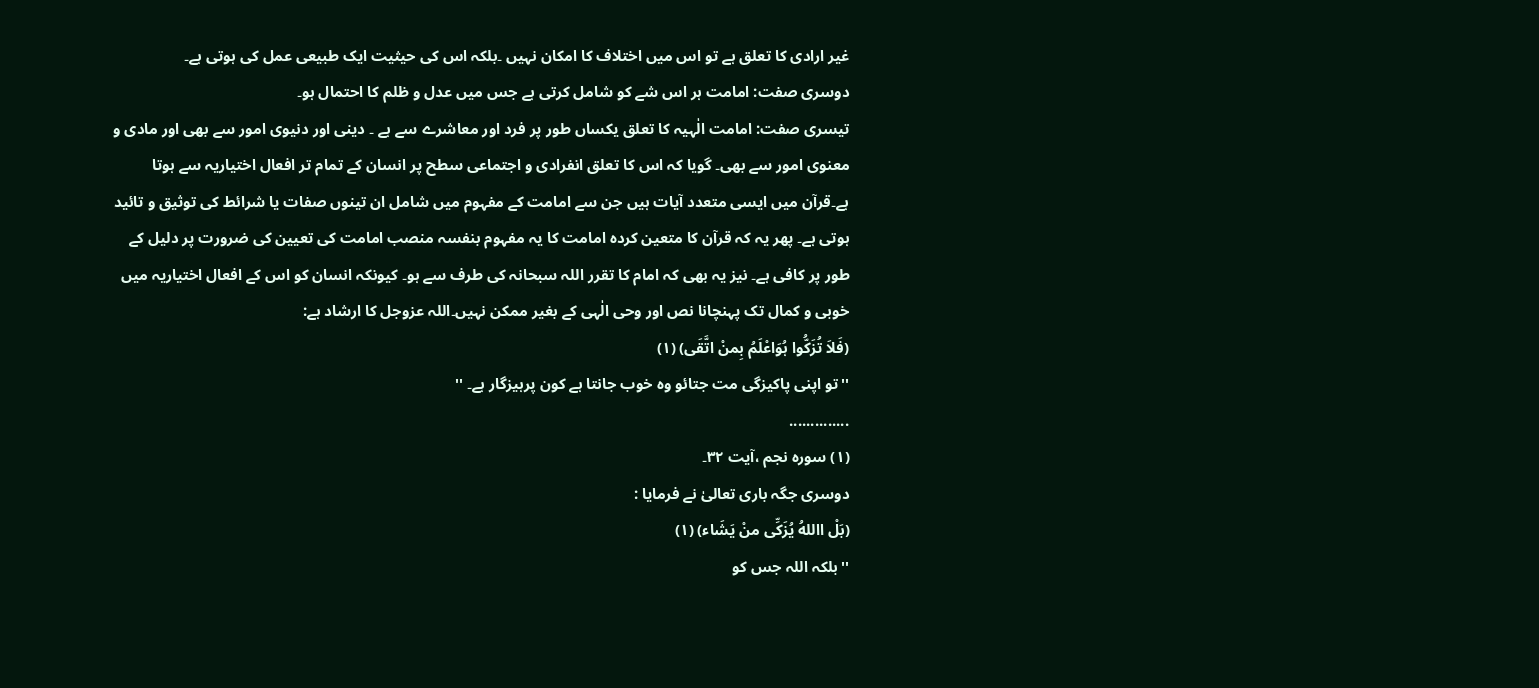غیر ارادی کا تعلق ہے تو اس میں اختلاف کا امکان نہیں ۔بلکہ اس کی حیثیت ایک طبیعی عمل کی ہوتی ہے۔
دوسری صفت: امامت ہر اس شے کو شامل کرتی ہے جس میں عدل و ظلم کا احتمال ہو۔
تیسری صفت: امامت الٰہیہ کا تعلق یکساں طور پر فرد اور معاشرے سے ہے ۔ دینی اور دنیوی امور سے بھی اور مادی و معنوی امور سے بھی۔ گویا کہ اس کا تعلق انفرادی و اجتماعی سطح پر انسان کے تمام تر افعال اختیاریہ سے ہوتا ہے۔قرآن میں ایسی متعدد آیات ہیں جن سے امامت کے مفہوم میں شامل ان تینوں صفات یا شرائط کی توثیق و تائید ہوتی ہے۔ پھر یہ کہ قرآن کا متعین کردہ امامت کا یہ مفہوم بنفسہ منصب امامت کی تعیین کی ضرورت پر دلیل کے طور پر کافی ہے۔ نیز یہ بھی کہ امام کا تقرر اللہ سبحانہ کی طرف سے ہو۔ کیونکہ انسان کو اس کے افعال اختیاریہ میں خوبی و کمال تک پہنچانا نص اور وحی الٰہی کے بغیر ممکن نہیں۔اللہ عزوجل کا ارشاد ہے:
(فَلاَ تُزَکُّوا ہُوَاعْلَمُ بِمنْ اتَّقَی) (١)
''تو اپنی پاکیزگی مت جتائو وہ خوب جانتا ہے کون پرہیزگار ہے۔ ''
..............
(١) سورہ نجم ،آیت ٣٢۔
دوسری جگہ باری تعالیٰ نے فرمایا :
(بَلْ االلهُ یُزَکِّی منْ یَشَاء) (١)
''بلکہ اللہ جس کو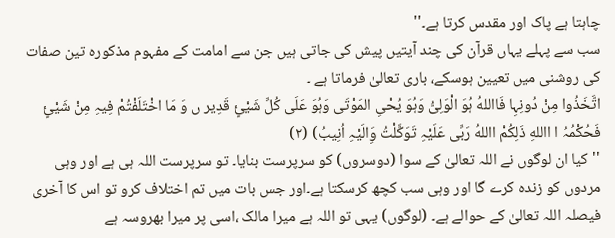چاہتا ہے پاک اور مقدس کرتا ہے۔''
سب سے پہلے یہاں قرآن کی چند آیتیں پیش کی جاتی ہیں جن سے امامت کے مفہوم مذکورہ تین صفات کی روشنی میں تعیین ہوسکے، باری تعالیٰ فرماتا ہے ۔
اتَّخَذُوا مِنْ دُونِہِا فَااللهُ ہُوَ الْوَلِیُّ وَہُوَ یُحْیِ المَوْتَی وَہُوَ عَلَی کُلِّ شَیْئٍ قَدِیر ں وَ مَا اخْتَلَفْتُمْ فِیہِ مِنْ شَیْئٍ فَحُکْمُہُ ا االلهِ ذَلِکُمْ االلهُ رَبِّی عَلَیْہِ تَوَکَّلْتُ وَِالَیْہِ اُنِیبُ) (٢)
''کیا ان لوگوں نے اللہ تعالیٰ کے سوا (دوسروں) کو سرپرست بنایا۔ تو سرپرست اللہ ہی ہے اور وہی مردوں کو زندہ کرے گا اور وہی سب کچھ کرسکتا ہے۔اور جس بات میں تم اختلاف کرو تو اس کا آخری فیصلہ اللہ تعالیٰ کے حوالے ہے۔ (لوگوں) یہی تو اللہ ہے میرا مالک ،اسی پر میرا بھروسہ ہے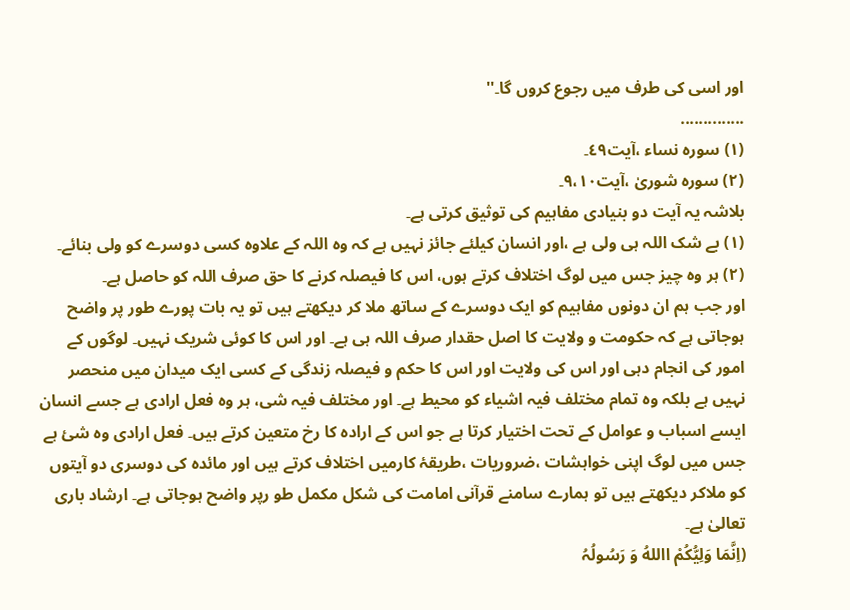اور اسی کی طرف میں رجوع کروں گا۔''
..............
(١) سورہ نساء ،آیت٤٩۔
(٢) سورہ شوریٰ ،آیت٩،١٠۔
بلاشہ یہ آیت دو بنیادی مفاہیم کی توثیق کرتی ہے۔
(١) بے شک اللہ ہی ولی ہے ،اور انسان کیلئے جائز نہیں ہے کہ وہ اللہ کے علاوہ کسی دوسرے کو ولی بنائے۔
(٢) ہر وہ چیز جس میں لوگ اختلاف کرتے ہوں، اس کا فیصلہ کرنے کا حق صرف اللہ کو حاصل ہے۔
اور جب ہم ان دونوں مفاہیم کو ایک دوسرے کے ساتھ ملا کر دیکھتے ہیں تو یہ بات پورے طور پر واضح ہوجاتی ہے کہ حکومت و ولایت کا اصل حقدار صرف اللہ ہی ہے۔ اور اس کا کوئی شریک نہیں۔ لوگوں کے امور کی انجام دہی اور اس کی ولایت اور اس کا حکم و فیصلہ زندگی کے کسی ایک میدان میں منحصر نہیں ہے بلکہ وہ تمام مختلف فیہ اشیاء کو محیط ہے۔ اور مختلف فیہ شی، ہر وہ فعل ارادی ہے جسے انسان ایسے اسباب و عوامل کے تحت اختیار کرتا ہے جو اس کے ارادہ کا رخ متعین کرتے ہیں۔ فعل ارادی وہ شیٔ ہے جس میں لوگ اپنی خواہشات ،ضروریات ،طریقۂ کارمیں اختلاف کرتے ہیں اور مائدہ کی دوسری دو آیتوں کو ملاکر دیکھتے ہیں تو ہمارے سامنے قرآنی امامت کی شکل مکمل طو رپر واضح ہوجاتی ہے۔ ارشاد باری تعالیٰ ہے۔
(اِنَّمَا وَلِیُّکُمْ االلهُ وَ رَسُولُہُ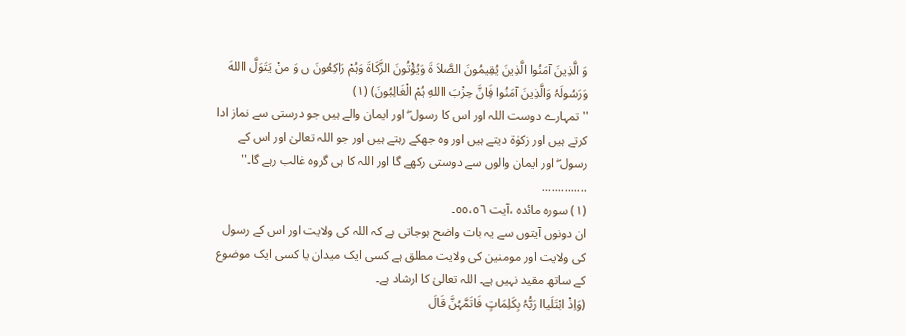وَ الَّذِینَ آمَنُوا الَّذِینَ یُقِیمُونَ الصَّلاَ ةَ وَیُؤْتُونَ الزَّکَاةَ وَہُمْ رَاکِعُونَ ں وَ منْ یَتَوَلَّ االلهَ وَرَسُولَہُ وَالَّذِینَ آمَنُوا فَِانَّ حِزْبَ االلهِ ہُمْ الْغَالِبُونَ) (١)
''تمہارے دوست اللہ اور اس کا رسول ۖ اور ایمان والے ہیں جو درستی سے نماز ادا کرتے ہیں اور زکوٰة دیتے ہیں اور وہ جھکے رہتے ہیں اور جو اللہ تعالیٰ اور اس کے رسول ۖ اور ایمان والوں سے دوستی رکھے گا اور اللہ کا ہی گروہ غالب رہے گا۔''
..............
(١) سورہ مائدہ ،آیت ٥٥،٥٦۔
ان دونوں آیتوں سے یہ بات واضح ہوجاتی ہے کہ اللہ کی ولایت اور اس کے رسول کی ولایت اور مومنین کی ولایت مطلق ہے کسی ایک میدان یا کسی ایک موضوع کے ساتھ مقید نہیں ہے۔ اللہ تعالیٰ کا ارشاد ہے۔
(وَاِذْ ابْتَلَیاا رَبُّہُ بِکَلِمَاتٍ فَاتَمَّہُنَّ قَالَ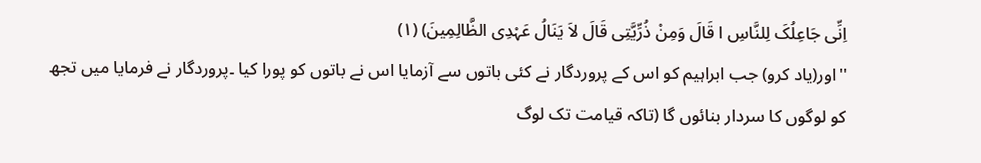اِنِّی جَاعِلُکَ لِلنَّاسِ ا قَالَ وَمِنْ ذُرِّیَّتِی قَالَ لاَ یَنَالُ عَہْدِی الظَّالِمِینَ) (١)
''اور(یاد کرو) جب ابراہیم کو اس کے پروردگار نے کئی باتوں سے آزمایا اس نے باتوں کو پورا کیا ۔پروردگار نے فرمایا میں تجھ کو لوگوں کا سردار بنائوں گا (تاکہ قیامت تک لوگ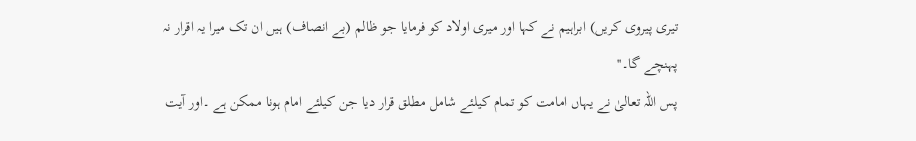تیری پیروی کریں) ابراہیم نے کہا اور میری اولاد کو فرمایا جو ظالم (بے انصاف) ہیں ان تک میرا یہ اقرار نہ پہنچے گا۔''
پس اللہ تعالیٰ نے یہاں امامت کو تمام کیلئے شامل مطلق قرار دیا جن کیلئے امام ہونا ممکن ہے ۔اور آیت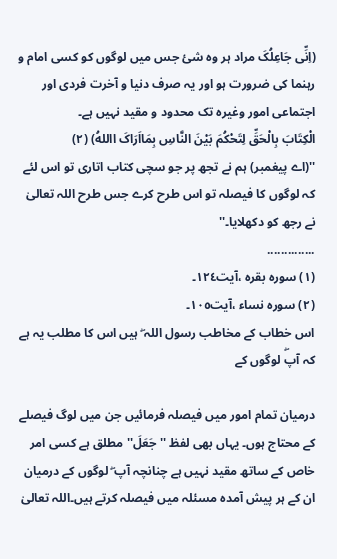(اِنِّی جَاعِلُکَ مراد ہر وہ شیٔ جس میں لوگوں کو کسی امام و رہنما کی ضرورت ہو اور یہ صرف دنیا و آخرت فردی اور اجتماعی امور وغیرہ تک محدود و مقید نہیں ہے۔
الْکِتَابَ بِالْحَقِّ لِتَحْکُمَ بَیْنَ النَّاسِ بِمَااَرَاکَ االلهُ) (٢)
''(اے پیغمبر) ہم نے تجھ پر جو سچی کتاب اتاری تو اس لئے کہ لوگوں کا فیصلہ تو اس طرح کرے جس طرح اللہ تعالیٰ نے رجھ کو دکھلایا۔''
..............
(١) سورہ بقرہ ،آیت١٢٤۔
(٢) سورہ نساء ،آیت١٠٥۔
اس خطاب کے مخاطب رسول اللہ ۖ ہیں اس کا مطلب یہ ہے کہ آپۖ لوگوں کے

درمیان تمام امور میں فیصلہ فرمائیں جن میں لوگ فیصلے کے محتاج ہوں۔ یہاں بھی لفظ ''جَعَلَ'' مطلق ہے کسی امر خاص کے ساتھ مقید نہیں ہے چنانچہ آپ ۖ لوگوں کے درمیان ان کے ہر پیش آمدہ مسئلہ میں فیصلہ کرتے ہیں۔اللہ تعالیٰ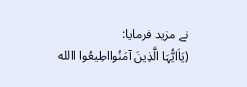نے مزید فرمایا:
(یَاَایُّہَا الَّذِینَ آمَنُوااطِیعُوا االله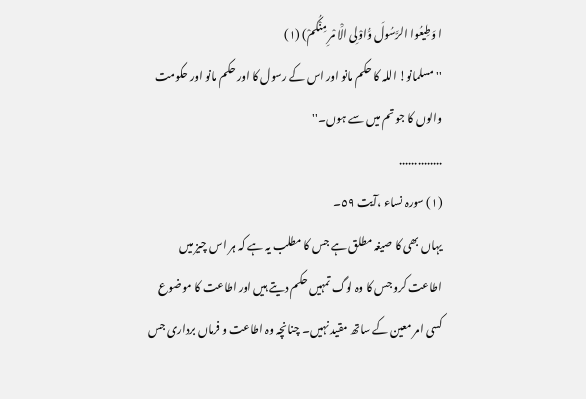ا وَطِیعُوا الرَّسُولَ وَُاوْلِی الَْا مْرِ مِنْکُمْ) (١)
''مسلمانو! اللہ کا حکم مانو اور اس کے رسول کا اور حکم مانو اور حکومت والوں کا جو تم میں سے ہوں۔''
..............
(١) سورہ نساء ،آیت ٥٩۔
یہاں بھی کا صیغہ مطلق ہے جس کا مطلب یہ ہے کہ ہر اس چیز میں اطاعت کرو جس کا وہ لوگ تمہیں حکم دیتے ہیں اور اطاعت کا موضوع کسی امر معین کے ساتھ مقید نہیں۔ چنانچہ وہ اطاعت و فرماں برداری جس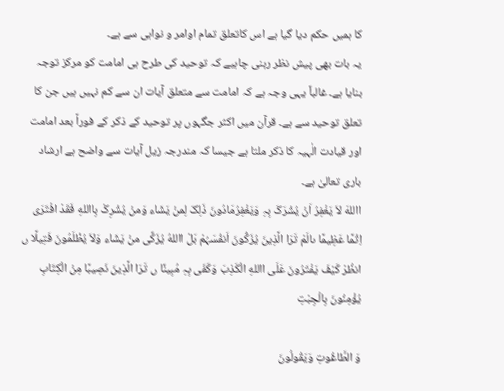کا ہمیں حکم دیا گیا ہے اس کاتعلق تمام اوامر و نواہی سے ہے۔
یہ بات بھی پیش نظر رہنی چاہیے کہ توحید کی طرح ہی امامت کو مرکز توجہ بنایا ہے۔ غالباً یہی وجہ ہے کہ امامت سے متعلق آیات ان سے کم نہیں ہیں جن کا تعلق توحید سے ہے۔ قرآن میں اکثر جگہوں پر توحید کے ذکر کے فوراً بعد امامت اور قیادت الٰہیہ کا ذکر ملتا ہے جیسا کہ مندرجہ زیل آیات سے واضح ہے ارشاد باری تعالیٰ ہے۔
االلهَ لاَ یَغْفِرُ اَنْ یُشْرَکَ بِہِ وَیَغْفِرُمَادُونَ ذَلِکَ لِمنْ یَشَاء وَمنْ یُشْرِکْ بِااللهِ فَقَدْ افْتَرَی اِثْمًا عَظِیمًا ںالَمْ تَرَا الَّذِینَ یُزَکُّونَ اَنفُسَہُمْ بَلْ االلهُ یُزَکِّی منْ یَشَاء وَلاَ یُظْلَمُونَ فَتِیلًا ں انظُرْ کَیْفَ یَفْتَرُونَ عَلَی االلهِ الْکَذِبَ وَکَفَی بِہِ مُبِینًا ں تَرَا الَّذِینَ نَصِیبًا مِنْ الْکِتَابِ یُؤْمِنُونَ بِالْجِبْتِ

وَ الطَّاغُوتِ وَیَقُولُونَ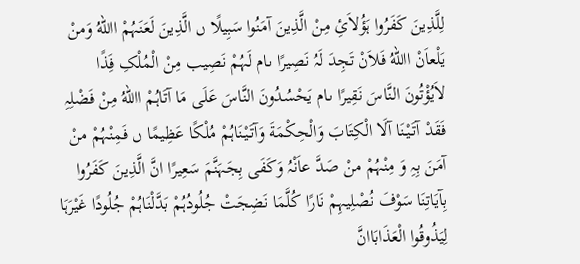لِلَّذِینَ کَفَرُوا ہَؤُلاَئِ مِنْ الَّذِینَ آمَنُوا سَبِیلًا ں الَّذِینَ لَعَنَہُمْ االلهُ وَمنْ یَلْعاَنْ االلهُ فَلاَنْ تَجِدَ لَہُ نَصِیرًا ںام لَہُمْ نَصِیب مِنْ الْمُلْکِ فَِذًا لاَیُؤْتُونَ النَّاسَ نَقِیرًا ںام یَحْسُدُونَ النَّاسَ عَلَی مَا آتَاہُمْ االلهُ مِنْ فَضْلِہِ فَقَدْ آتَیْنَا آلَا الْکِتَابَ وَالْحِکْمَةَ وَآتَیْنَاہُمْ مُلْکًا عَظِیمًا ں فَمِنْہُمْ منْ آمَنَ بِہِ وَ مِنْہُمْ منْ صَدَّ عاَنْہُ وَکَفَی بِجَہَنَّمَ سَعِیرًا انَّ الَّذِینَ کَفَرُوا بِآیَاتِنَا سَوْفَ نُصْلِیہِمْ نَارًا کُلَّمَا نَضِجَتْ جُلُودُہُمْ بَدَّلْنَاہُمْ جُلُودًا غَیْرَہَا لِیَذُوقُوا الْعَذَابَاانَّ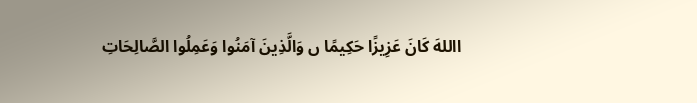االلهَ کَانَ عَزِیزًا حَکِیمًا ں وَالَّذِینَ آمَنُوا وَعَمِلُوا الصَّالِحَاتِ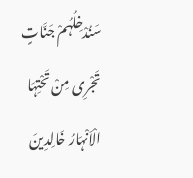سَنُدْخِلُہُمْ جَنَّاتٍ تَجْرِی مِنْ تَحْتِہَا الْاَنْہَارُ خَالِدِینَ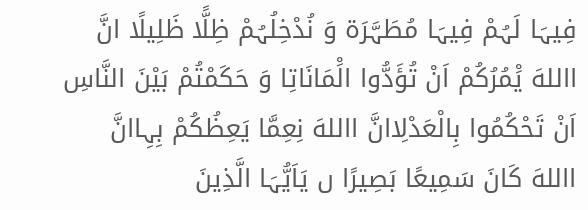فِیہَا لَہُمْ فِیہَا مُطَہَّرَة وَ نُدْخِلُہُمْ ظِلًّا ظَلِیلًا انَّ االلهَ یَْمُرُکُمْ اَنْ تُؤَدُّوا الَْمَانَاتِا وَ حَکَمْتُمْ بَیْنَ النَّاسِ اَنْ تَحْکُمُوا بِالْعَدْلِاانَّ االلهَ نِعِمَّا یَعِظُکُمْ بِہِاانَّ االلهَ کَانَ سَمِیعًا بَصِیرًا ں یَاَیُّہَا الَّذِینَ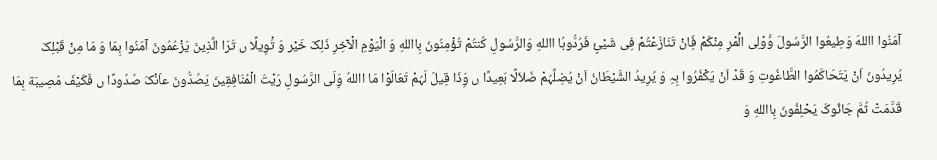آمَنُوا االلهَ وَطِیعُوا الرَّسُولَ وَُوْلِی الَْمْرِ مِنْکُمْ فَِانْ تَنَازَعْتُمْ فِی شَیْئٍ فَرُدُّوہُا االلهِ وَالرَّسُولِ کُنتُمْ تُؤْمِنُونَ بِااللهِ وَ الْیَوْمِ الْآخِرِ ذَلِکَ خَیْر وَ تَْوِیلًا ں تَرَا الَّذِینَ یَزْعُمُونَ آمَنُوا بِمَا وَ مَا مِنْ قَبْلِکَ یُرِیدُونَ اَنْ یَتَحَاکَمُوا الطَّاغُوتِ وَ قَدْ اَنْ یَکْفُرُوا بِہِ وَ یُرِیدُ الشَّیْطَانُ اَنْ یُضِلَّہُمْ ضَلاَلًا بَعِیدًا ں وَِذَا قِیلَ لَہُمْ تَعَالَوْا مَا االلهُ وَِلَی الرَّسُولِ رَیْتَ الْمُنَافِقِینَ یَصُدُّونَ عاَنْکَ صُدُودًا ں فَکَیْفَ مُصِیبَة بِمَا قَدَّمَتْ ثُمَّ جَائُوکَ یَحْلِفُونَ بِااللهِ وَ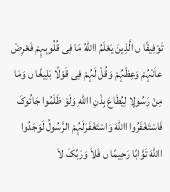تَوْفِیقًا ں الَّذِینَ یَعْلَمُ االلهُ مَا فِی قُلُوبِہِمْ فَعْرِضْ عاَنْہُمْ وَعِظْہُمْ وَقُلْ لَہُمْ فِی قَوْلًا بَلِیغًا ں وَمَا مِنْ رَسُولٍا لِیُطَاعَ بِذْنِ االلهِ وَلَوْ ظَلَمُوا جَائُوکَ فَاسْتَغْفَرُوا االلهَ وَاسْتَغْفَرَلَہُمْ الرَّسُولُ لَوَجَدُوا االلهَ تَوَّابًا رَحِیمًا ں فَلاَ وَرَبِّکَ لاَ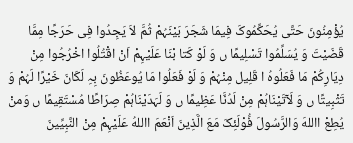یُؤْمِنُونَ حَتَّی یُحَکِّمُوکَ فِیمَا شَجَرَ بَیْنَہُمْ ثُمَّ لاَ یَجِدُوا فِی حَرَجًا مِمَّا قَضَیْتَ وَ یُسَلِّمُوا تَسْلِیمًا ں وَ لَوْ کَتا بْنَا عَلَیْہِمْ اَنْ اقْتُلُوا اخْرُجُوا مِنْ دِیَارِکُمْ مَا فَعَلُوہُ ا قَلِیل مِنْہُمْ وَ لَوْ فَعَلُوا مَا یُوعَظُونَ بِہِ لَکَانَ خَیْرًا لَہُمْ وَ تَثْبِیتًا ں وَ لَآتَیْنَاہُمْ مِنْ لَدُنَّا عَظِیمًا ں وَ لَہَدَیْنَاہُمْ صِرَاطًا مُسْتَقِیمًا ں وَمنْ یُطِعْ االلهَ وَالرَّسُولَ فَُوْلَئِکَ مَعَ الَّذِینَ اَنْعَمَ االلهُ عَلَیْہِمْ مِنْ النَّبِیِّینَ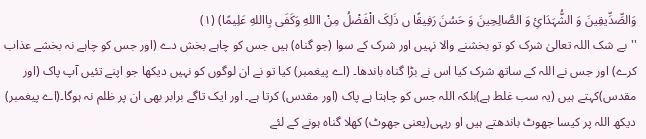وَالصِّدِّیقِینَ وَ الشُّہَدَائِ وَ الصَّالِحِینَ وَ حَسُنَ رَفِیقًا ں ذَلِکَ الْفَضْلُ مِنْ االلهِ وَکَفَی بِااللهِ عَلِیمًا) (١)
''بے شک اللہ تعالیٰ شرک کو تو بخشنے والا نہیں اور شرک کے سوا (جو گناہ) ہیں جس کو چاہے بخش دے (اور جس کو چاہے نہ بخشے عذاب کرے) اور جس نے اللہ کے ساتھ شرک کیا اس نے بڑا گناہ باندھا۔ (اے پیغمبر) کیا تو نے ان لوگوں کو نہیں دیکھا جو اپنے تئیں آپ پاک (اور مقدس)کہتے ہیں (یہ سب غلط ہے)بلکہ اللہ جس کو چاہتا ہے پاک (اور مقدس) کرتا ہے۔ اور ایک تاگے برابر بھی ان پر ظلم نہ ہوگا۔(اے پیغمبر) دیکھ اللہ پر کیسا جھوٹ باندھتے ہیں او ریہی(یعنی جھوٹ) کھلا گناہ ہونے کے لئے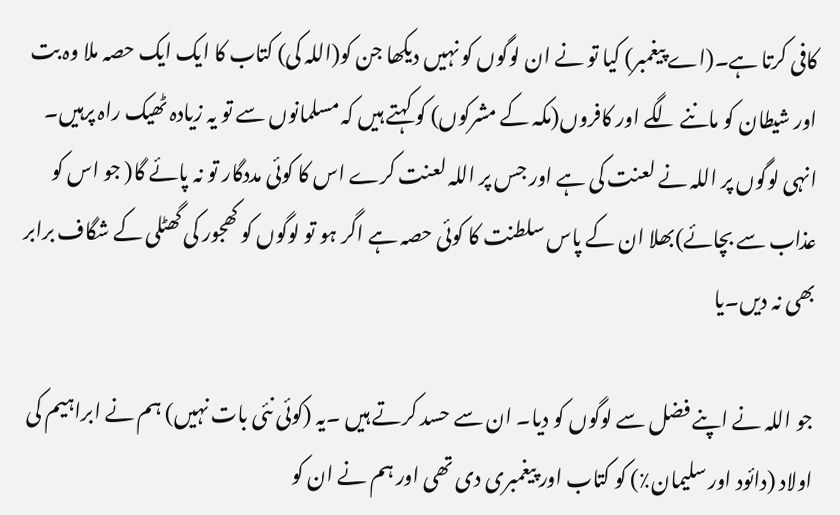کافی کرتا ہے۔(اے پیغمبر) کیا تو نے ان لوگوں کو نہیں دیکھا جن کو(اللہ کی) کتاب کا ایک ایک حصہ ملا وہ بت اور شیطان کو ماننے لگے اور کافروں(مکہ کے مشرکوں) کو کہتے ہیں کہ مسلمانوں سے تو یہ زیادہ ٹھیک راہ پرہیں۔ انہی لوگوں پر اللہ نے لعنت کی ہے اور جس پر اللہ لعنت کرے اس کا کوئی مددگار تو نہ پائے گا( جو اس کو عذاب سے بچائے)بھلا ان کے پاس سلطنت کا کوئی حصہ ہے اگر ہو تو لوگوں کو کھجور کی گھٹلی کے شگاف برابر بھی نہ دیں۔یا

جو اللہ نے اپنے فضل سے لوگوں کو دیا۔ ان سے حسد کرتے ہیں ۔یہ (کوئی نئی بات نہیں) ہم نے ابراہیم کی اولاد (دائود اور سلیمان٪) کو کتاب اور پیغمبری دی تھی اور ہم نے ان کو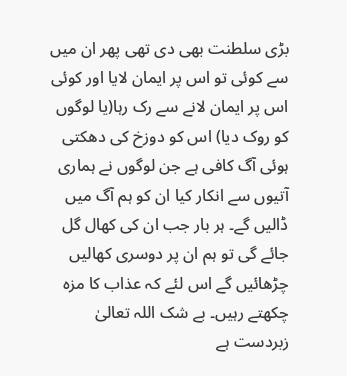بڑی سلطنت بھی دی تھی پھر ان میں سے کوئی تو اس پر ایمان لایا اور کوئی اس پر ایمان لانے سے رک رہا(یا لوگوں کو روک دیا) اس کو دوزخ کی دھکتی ہوئی آگ کافی ہے جن لوگوں نے ہماری آتیوں سے انکار کیا ان کو ہم آگ میں ڈالیں گے۔ ہر بار جب ان کی کھال گل جائے گی تو ہم ان پر دوسری کھالیں چڑھائیں گے اس لئے کہ عذاب کا مزہ چکھتے رہیں۔ بے شک اللہ تعالیٰ زبردست ہے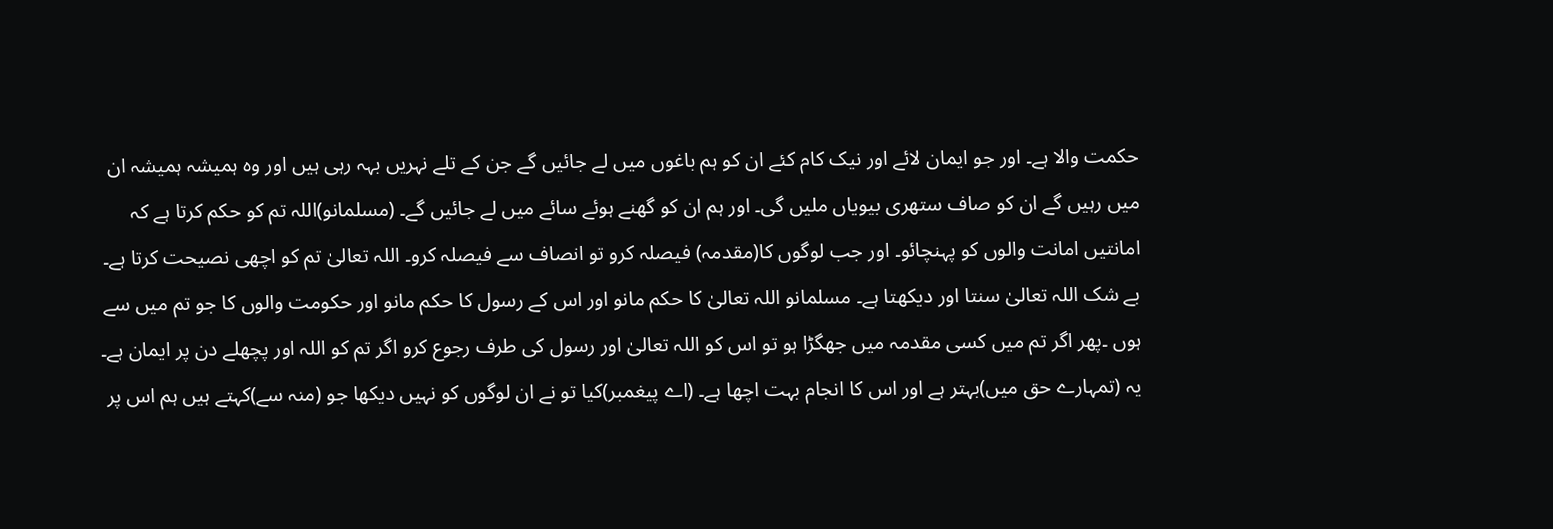حکمت والا ہے۔ اور جو ایمان لائے اور نیک کام کئے ان کو ہم باغوں میں لے جائیں گے جن کے تلے نہریں بہہ رہی ہیں اور وہ ہمیشہ ہمیشہ ان میں رہیں گے ان کو صاف ستھری بیویاں ملیں گی۔ اور ہم ان کو گھنے ہوئے سائے میں لے جائیں گے۔ (مسلمانو)اللہ تم کو حکم کرتا ہے کہ امانتیں امانت والوں کو پہنچائو۔ اور جب لوگوں کا(مقدمہ) فیصلہ کرو تو انصاف سے فیصلہ کرو۔ اللہ تعالیٰ تم کو اچھی نصیحت کرتا ہے۔ بے شک اللہ تعالیٰ سنتا اور دیکھتا ہے۔ مسلمانو اللہ تعالیٰ کا حکم مانو اور اس کے رسول کا حکم مانو اور حکومت والوں کا جو تم میں سے ہوں ۔پھر اگر تم میں کسی مقدمہ میں جھگڑا ہو تو اس کو اللہ تعالیٰ اور رسول کی طرف رجوع کرو اگر تم کو اللہ اور پچھلے دن پر ایمان ہے۔ یہ (تمہارے حق میں)بہتر ہے اور اس کا انجام بہت اچھا ہے۔ (اے پیغمبر)کیا تو نے ان لوگوں کو نہیں دیکھا جو (منہ سے)کہتے ہیں ہم اس پر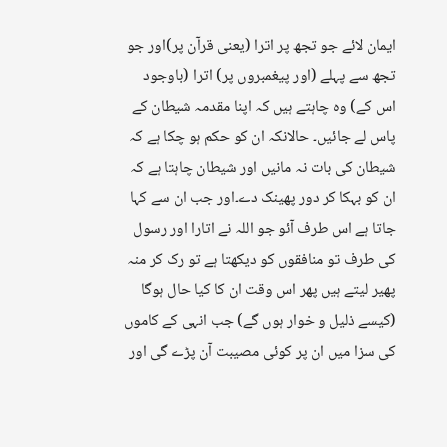ایمان لائے جو تجھ پر اترا (یعنی قرآن پر)اور جو تجھ سے پہلے (اور پیغمبروں پر) اترا (باوجود اس کے) وہ چاہتے ہیں کہ اپنا مقدمہ شیطان کے پاس لے جائیں۔ حالانکہ ان کو حکم ہو چکا ہے کہ شیطان کی بات نہ مانیں اور شیطان چاہتا ہے کہ ان کو بہکا کر دور پھینک دے۔اور جب ان سے کہا جاتا ہے اس طرف آئو جو اللہ نے اتارا اور رسول کی طرف تو منافقوں کو دیکھتا ہے تو رک کر منہ پھیر لیتے ہیں پھر اس وقت ان کا کیا حال ہوگا (کیسے ذلیل و خوار ہوں گے) جب انہی کے کاموں کی سزا میں ان پر کوئی مصیبت آن پڑے گی اور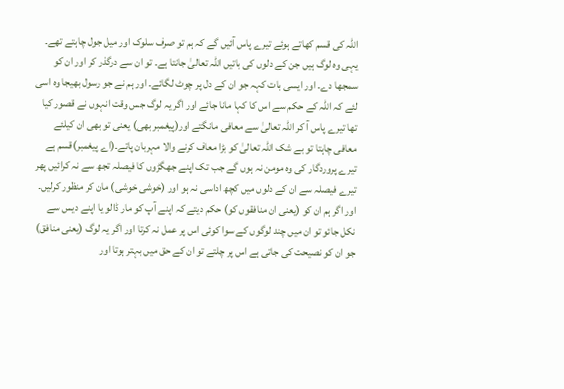اللہ کی قسم کھاتے ہوئے تیرے پاس آئیں گے کہ ہم تو صرف سلوک اور میل جول چاہتے تھے۔ یہی وہ لوگ ہیں جن کے دلوں کی باتیں اللہ تعالیٰ جانتا ہے۔ تو ان سے درگذر کر اور ان کو سمجھا دے۔ اور ایسی بات کہہ جو ان کے دل پر چوٹ لگائے۔ اور ہم نے جو رسول بھیجا وہ اسی لئے کہ اللہ کے حکم سے اس کا کہا مانا جائے اور اگر یہ لوگ جس وقت انہوں نے قصور کیا تھا تیرے پاس آ کر اللہ تعالیٰ سے معافی مانگتے اور(پیغمبر بھی) یعنی تو بھی ان کیلئے معافی چاہتا تو بے شک اللہ تعالیٰ کو بڑا معاف کرنے والا مہربان پاتے۔(اے پیغمبر)قسم ہے تیرے پروردگار کی وہ مومن نہ ہوں گے جب تک اپنے جھگڑوں کا فیصلہ تجھ سے نہ کرائیں پھر تیرے فیصلہ سے ان کے دلوں میں کچھ اداسی نہ ہو اور (خوشی خوشی) مان کر منظور کرلیں۔ اور اگر ہم ان کو (یعنی ان منافقوں کو) حکم دیتے کہ اپنے آپ کو مار ڈالو یا اپنے دیس سے نکل جائو تو ان میں چند لوگوں کے سوا کوئی اس پر عمل نہ کرتا اور اگر یہ لوگ (یعنی منافق) جو ان کو نصیحت کی جاتی ہے اس پر چلتے تو ان کے حق میں بہتر ہوتا اور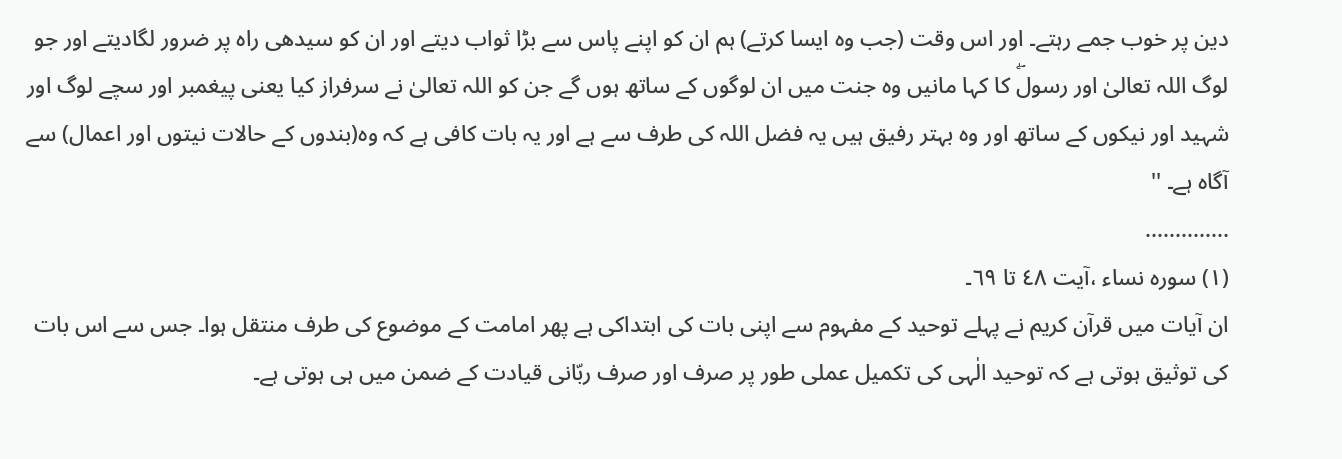دین پر خوب جمے رہتے۔ اور اس وقت (جب وہ ایسا کرتے) ہم ان کو اپنے پاس سے بڑا ثواب دیتے اور ان کو سیدھی راہ پر ضرور لگادیتے اور جو لوگ اللہ تعالیٰ اور رسولۖ کا کہا مانیں وہ جنت میں ان لوگوں کے ساتھ ہوں گے جن کو اللہ تعالیٰ نے سرفراز کیا یعنی پیغمبر اور سچے لوگ اور شہید اور نیکوں کے ساتھ اور وہ بہتر رفیق ہیں یہ فضل اللہ کی طرف سے ہے اور یہ بات کافی ہے کہ وہ(بندوں کے حالات نیتوں اور اعمال) سے آگاہ ہے۔ ''
..............
(١) سورہ نساء ،آیت ٤٨ تا ٦٩۔
ان آیات میں قرآن کریم نے پہلے توحید کے مفہوم سے اپنی بات کی ابتداکی ہے پھر امامت کے موضوع کی طرف منتقل ہوا۔ جس سے اس بات کی توثیق ہوتی ہے کہ توحید الٰہی کی تکمیل عملی طور پر صرف اور صرف ربّانی قیادت کے ضمن میں ہی ہوتی ہے۔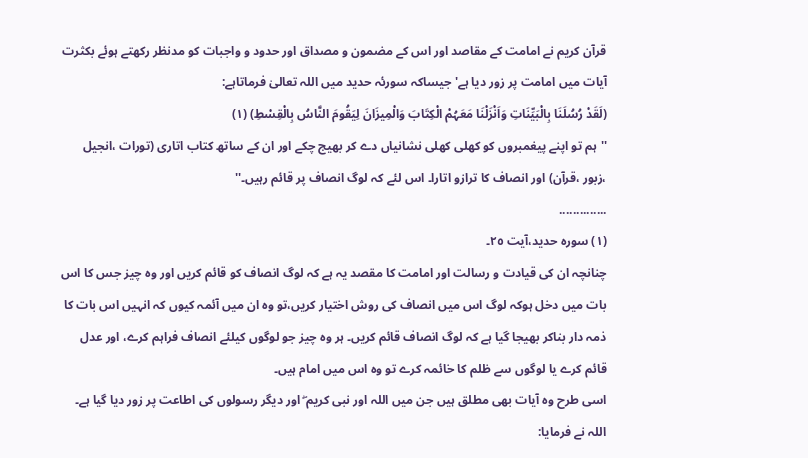قرآن کریم نے امامت کے مقاصد اور اس کے مضمون و مصداق اور حدود و واجبات کو مدنظر رکھتے ہوئے بکثرت آیات میں امامت پر زور دیا ہے' جیساکہ سورئہ حدید میں اللہ تعالیٰ فرماتاہے:
(لَقَدْ رُسُلَنَا بِالْبَیِّنَاتِ وَاَنْزَلْنَا مَعَہُمْ الْکِتَابَ وَالْمِیزَانَ لِیَقُومَ النَّاسُ بِالْقِسْطِ) (١)
''ہم تو اپنے پیغمبروں کو کھلی کھلی نشانیاں دے کر بھیج چکے اور ان کے ساتھ کتاب اتاری (تورات ،انجیل ،زبور ،قرآن) اور انصاف کا ترازو اتارا۔ اس لئے کہ لوگ انصاف پر قائم رہیں۔''
..............
(١) سورہ حدید،آیت ٢٥۔
چنانچہ ان کی قیادت و رسالت اور امامت کا مقصد یہ ہے کہ لوگ انصاف کو قائم کریں اور وہ چیز جس کا اس بات میں دخل ہوکہ لوگ اس میں انصاف کی روش اختیار کریں،تو وہ ان میں آئمہ کیوں کہ انہیں اس بات کا ذمہ دار بناکر بھیجا گیا ہے کہ لوگ انصاف قائم کریں۔ ہر وہ چیز جو لوگوں کیلئے انصاف فراہم کرے، اور عدل قائم کرے یا لوگوں سے ظلم کا خائمہ کرے تو وہ اس میں امام ہیں۔
اسی طرح وہ آیات بھی مطلق ہیں جن میں اللہ اور نبی کریم ۖ اور دیگر رسولوں کی اطاعت پر زور دیا گیا ہے۔
اللہ نے فرمایا: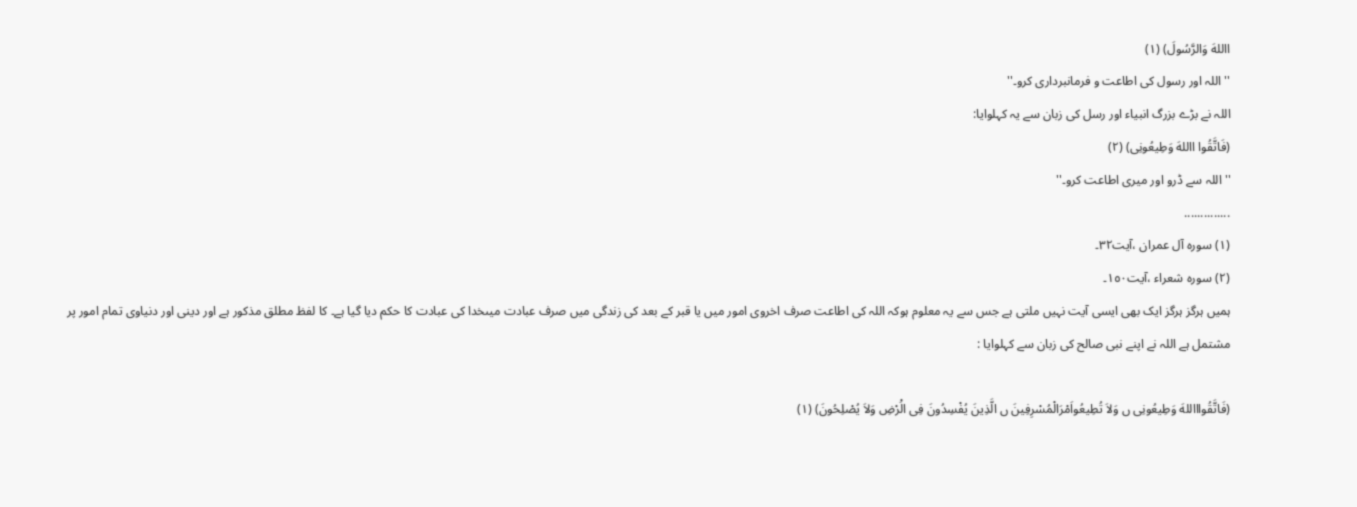االلهَ وَالرَّسُولَ) (١)
''اللہ اور رسول کی اطاعت و فرمانبرداری کرو۔''
اللہ نے بڑے بزرگ انبیاء اور رسل کی زبان سے یہ کہلوایا:
(فَاتَّقُوا االلهَ وَطِیعُونِی) (٢)
''اللہ سے ڈرو اور میری اطاعت کرو۔''
..............
(١) سورہ آل عمران ،آیت٣٢۔
(٢) سورہ شعراء ،آیت١٥٠۔
ہمیں ہرگز ہرگز ایک بھی ایسی آیت نہیں ملتی ہے جس سے یہ معلوم ہوکہ اللہ کی اطاعت صرف اخروی امور میں یا قبر کے بعد کی زندگی میں صرف عبادت میںخدا کی عبادت کا حکم دیا گیا ہے۔ کا لفظ مطلق مذکور ہے اور دینی اور دنیاوی تمام امور پر مشتمل ہے اللہ نے اپنے نبی صالح کی زبان سے کہلوایا :

(فَاتَّقُواااللهَ وَطِیعُونِی ں وَلاَ تُطِیعُواَمْرَالْمُسْرِفِینَ ں الَّذِینَ یُفْسِدُونَ فِی الَْرْضِ وَلاَ یُصْلِحُونَ) (١)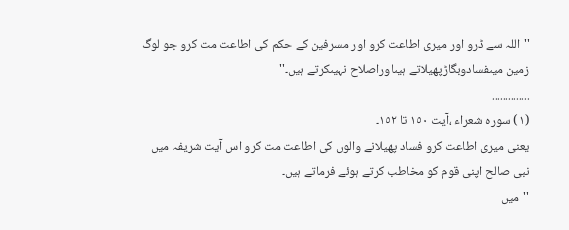''اللہ سے ڈرو اور میری اطاعت کرو اور مسرفین کے حکم کی اطاعت مت کرو جو لوگ زمین میںفسادوبگاڑپھیلاتے ہیںاوراصلاح نہیںکرتے ہیں۔''
..............
(١) سورہ شعراء ،آیت ١٥٠ تا ١٥٢۔
یعنی میری اطاعت کرو فساد پھیلانے والوں کی اطاعت مت کرو اس آیت شریفہ میں نبی صالح اپنی قوم کو مخاطب کرتے ہوئے فرماتے ہیں۔
''میں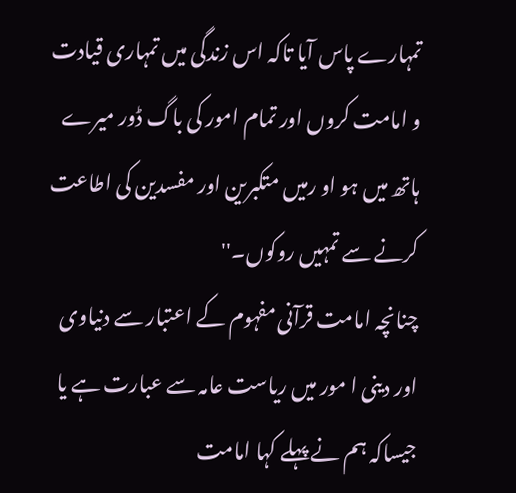تمہارے پاس آیا تاکہ اس زندگی میں تمہاری قیادت و امامت کروں اور تمام امور کی باگ ڈور میرے ہاتھ میں ہو او رمیں متکبرین اور مفسدین کی اطاعت کرنے سے تمہیں روکوں۔''
چنانچہ امامت قرآنی مفہوم کے اعتبار سے دنیاوی اور دینی ا مور میں ریاست عامہ سے عبارت ہے یا جیساکہ ہم نے پہلے کہا امامت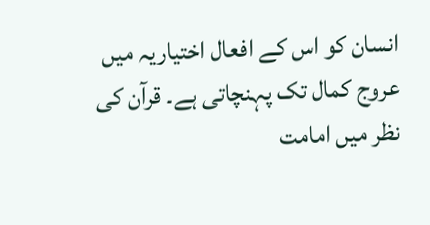انسان کو اس کے افعال اختیاریہ میں عروج کمال تک پہنچاتی ہے۔ قرآن کی نظر میں امامت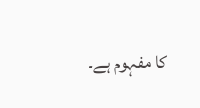کا مفہوم ہے۔